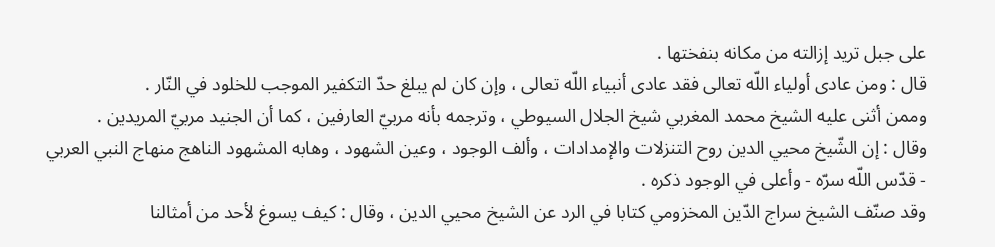على جبل تريد إزالته من مكانه بنفختها .
قال : ومن عادى أولياء اللّه تعالى فقد عادى أنبياء اللّه تعالى ، وإن كان لم يبلغ حدّ التكفير الموجب للخلود في النّار .
وممن أثنى عليه الشيخ محمد المغربي شيخ الجلال السيوطي ، وترجمه بأنه مربيّ العارفين ، كما أن الجنيد مربيّ المريدين .
وقال : إن الشّيخ محيي الدين روح التنزلات والإمدادات ، وألف الوجود ، وعين الشهود ، وهابه المشهود الناهج منهاج النبي العربي - قدّس اللّه سرّه - وأعلى في الوجود ذكره .
وقد صنّف الشيخ سراج الدّين المخزومي كتابا في الرد عن الشيخ محيي الدين ، وقال : كيف يسوغ لأحد من أمثالنا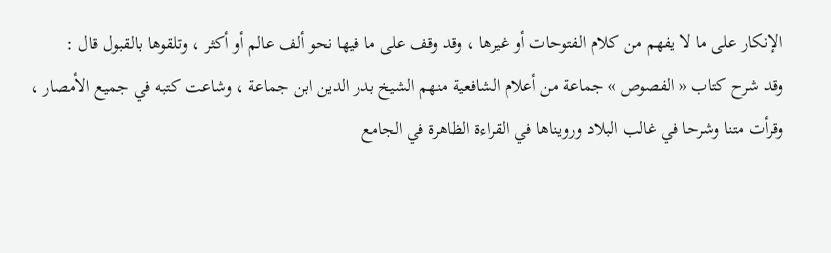الإنكار على ما لا يفهم من كلام الفتوحات أو غيرها ، وقد وقف على ما فيها نحو ألف عالم أو أكثر ، وتلقوها بالقبول قال :
وقد شرح كتاب « الفصوص » جماعة من أعلام الشافعية منهم الشيخ بدر الدين ابن جماعة ، وشاعت كتبه في جميع الأمصار ، وقرأت متنا وشرحا في غالب البلاد ورويناها في القراءة الظاهرة في الجامع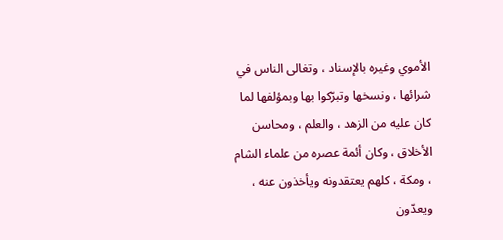الأموي وغيره بالإسناد ، وتغالى الناس في شرائها ، ونسخها وتبرّكوا بها وبمؤلفها لما كان عليه من الزهد ، والعلم ، ومحاسن الأخلاق ، وكان أئمة عصره من علماء الشام ، ومكة ، كلهم يعتقدونه ويأخذون عنه ، ويعدّون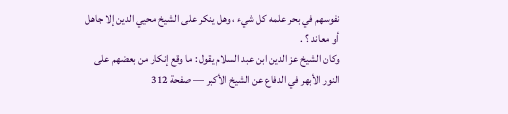نفوسهم في بحر علمه كل شيء ، وهل ينكر على الشيخ محيي الدين إلا جاهل أو معاند ؟ .
وكان الشيخ عز الدين ابن عبد السلام يقول : ما وقع إنكار من بعضهم على
النور الأبهر في الدفاع عن الشيخ الأكبر — صفحة 312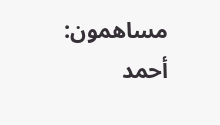مساهمون: أحمد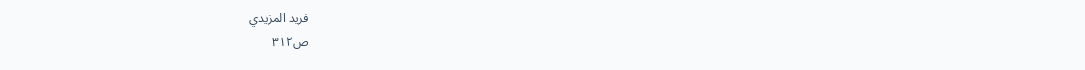فريد المزيدي
ص٣١٢